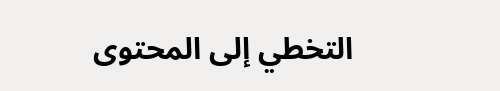التخطي إلى المحتوى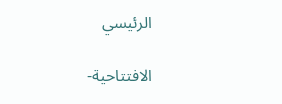الرئيسي

الافتتاحية-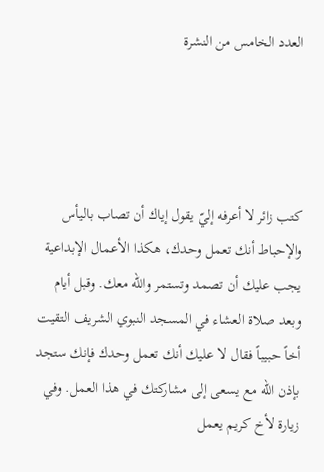العدد الخامس من النشرة




كتب زائر لا أعرفه إليّ يقول إياك أن تصاب باليأس والإحباط أنك تعمل وحدك، هكذا الأعمال الإبداعية يجب عليك أن تصمد وتستمر والله معك. وقبل أيام وبعد صلاة العشاء في المسجد النبوي الشريف التقيت أخاً حبيباً فقال لا عليك أنك تعمل وحدك فإنك ستجد بإذن الله مع يسعى إلى مشاركتك في هذا العمل. وفي زيارة لأخ كريم يعمل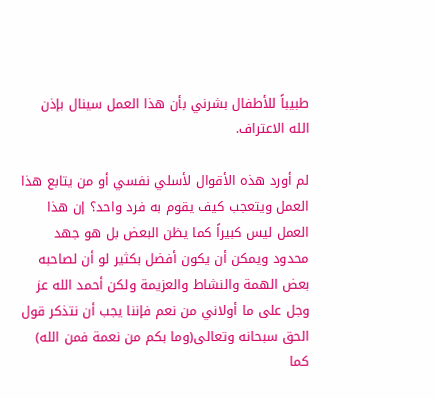طبيباً للأطفال بشرني بأن هذا العمل سينال بإذن الله الاعتراف.

لم أورد هذه الأقوال لأسلي نفسي أو من يتابع هذا العمل ويتعجب كيف يقوم به فرد واحد؟ إن هذا العمل ليس كبيراً كما يظن البعض بل هو جهد محدود ويمكن أن يكون أفضل بكثير لو أن لصاحبه بعض الهمة والنشاط والعزيمة ولكن أحمد الله عز وجل على ما أولاني من نعم فإننا يجب أن نتذكر قول الحق سبحانه وتعالى(وما بكم من نعمة فمن الله) كما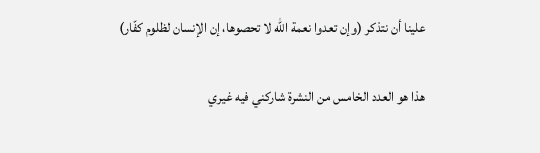علينا أن نتذكر (وإن تعدوا نعمة الله لا تحصوها، إن الإنسان لظلوم كفّار)

هذا هو العدد الخامس من النشرة شاركني فيه غيري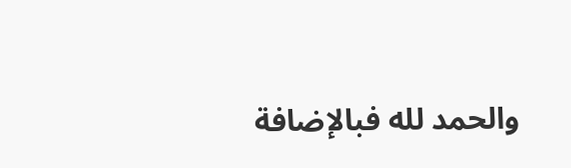والحمد لله فبالإضافة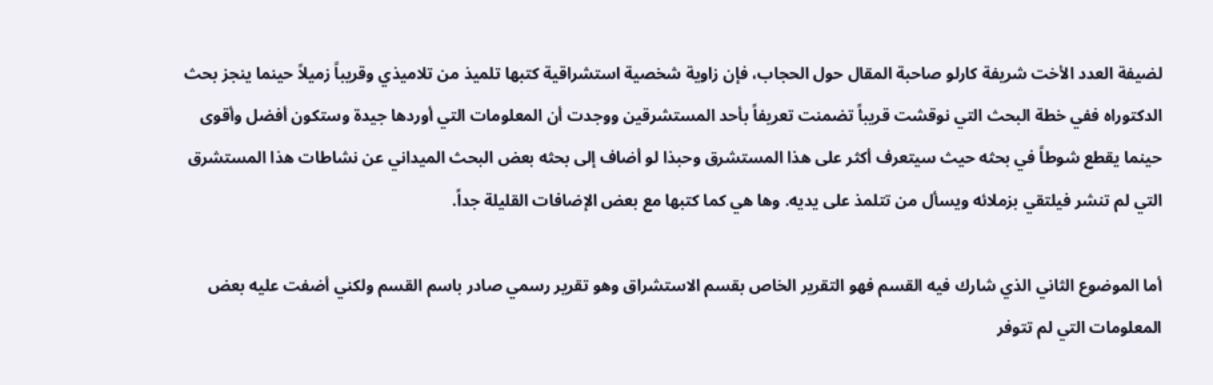لضيفة العدد الأخت شريفة كارلو صاحبة المقال حول الحجاب، فإن زاوية شخصية استشراقية كتبها تلميذ من تلاميذي وقريباً زميلاً حينما ينجز بحث الدكتوراه ففي خطة البحث التي نوقشت قريباً تضمنت تعريفاً بأحد المستشرقين ووجدت أن المعلومات التي أوردها جيدة وستكون أفضل وأقوى حينما يقطع شوطاً في بحثه حيث سيتعرف أكثر على هذا المستشرق وحبذا لو أضاف إلى بحثه بعض البحث الميداني عن نشاطات هذا المستشرق التي لم تنشر فيلتقي بزملائه ويسأل من تتلمذ على يديه. وها هي كما كتبها مع بعض الإضافات القليلة جداً.

أما الموضوع الثاني الذي شارك فيه القسم فهو التقرير الخاص بقسم الاستشراق وهو تقرير رسمي صادر باسم القسم ولكني أضفت عليه بعض المعلومات التي لم تتوفر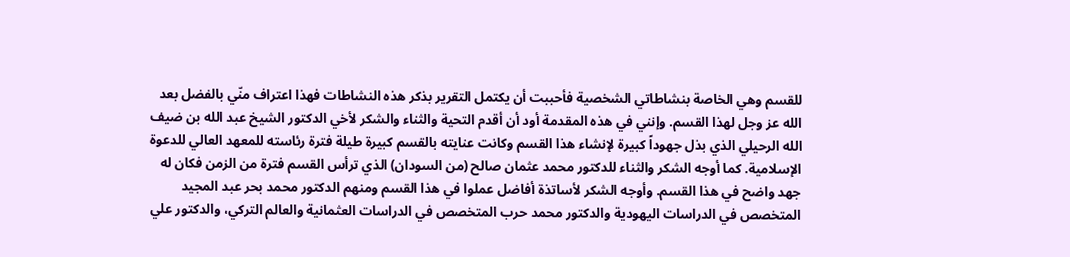للقسم وهي الخاصة بنشاطاتي الشخصية فأحببت أن يكتمل التقرير بذكر هذه النشاطات فهذا اعتراف منّي بالفضل بعد الله عز وجل لهذا القسم. وإنني في هذه المقدمة أود أن أقدم التحية والثناء والشكر لأخي الدكتور الشيخ عبد الله بن ضيف الله الرحيلي الذي بذل جهوداً كبيرة لإنشاء هذا القسم وكانت عنايته بالقسم كبيرة طيلة فترة رئاسته للمعهد العالي للدعوة الإسلامية. كما أوجه الشكر والثناء للدكتور محمد عثمان صالح (من السودان) الذي ترأس القسم فترة من الزمن فكان له جهد واضح في هذا القسم. وأوجه الشكر لأساتذة أفاضل عملوا في هذا القسم ومنهم الدكتور محمد بحر عبد المجيد المتخصص في الدراسات اليهودية والدكتور محمد حرب المتخصص في الدراسات العثمانية والعالم التركي، والدكتور علي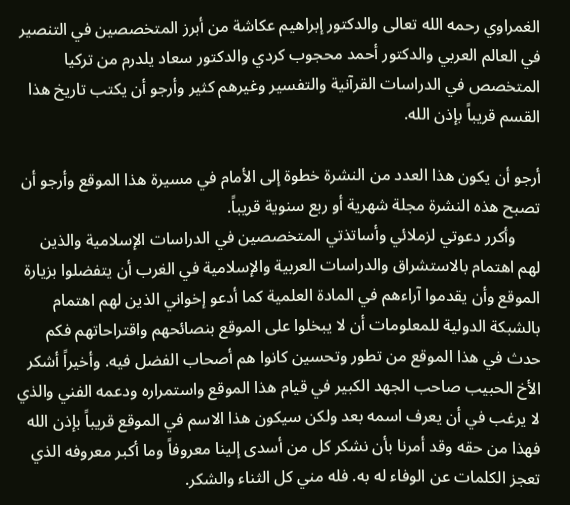الغمراوي رحمه الله تعالى والدكتور إبراهيم عكاشة من أبرز المتخصصين في التنصير في العالم العربي والدكتور أحمد محجوب كردي والدكتور سعاد يلدرم من تركيا المتخصص في الدراسات القرآنية والتفسير وغيرهم كثير وأرجو أن يكتب تاريخ هذا القسم قريباً بإذن الله.

أرجو أن يكون هذا العدد من النشرة خطوة إلى الأمام في مسيرة هذا الموقع وأرجو أن تصبح هذه النشرة مجلة شهرية أو ربع سنوية قريباً.
      وأكرر دعوتي لزملائي وأساتذتي المتخصصين في الدراسات الإسلامية والذين لهم اهتمام بالاستشراق والدراسات العربية والإسلامية في الغرب أن يتفضلوا بزيارة الموقع وأن يقدموا آراءهم في المادة العلمية كما أدعو إخواني الذين لهم اهتمام بالشبكة الدولية للمعلومات أن لا يبخلوا على الموقع بنصائحهم واقتراحاتهم فكم حدث في هذا الموقع من تطور وتحسين كانوا هم أصحاب الفضل فيه. وأخيراً أشكر الأخ الحبيب صاحب الجهد الكبير في قيام هذا الموقع واستمراره ودعمه الفني والذي لا يرغب في أن يعرف اسمه بعد ولكن سيكون هذا الاسم في الموقع قريباً بإذن الله فهذا من حقه وقد أمرنا بأن نشكر كل من أسدى إلينا معروفاً وما أكبر معروفه الذي تعجز الكلمات عن الوفاء له به. فله مني كل الثناء والشكر.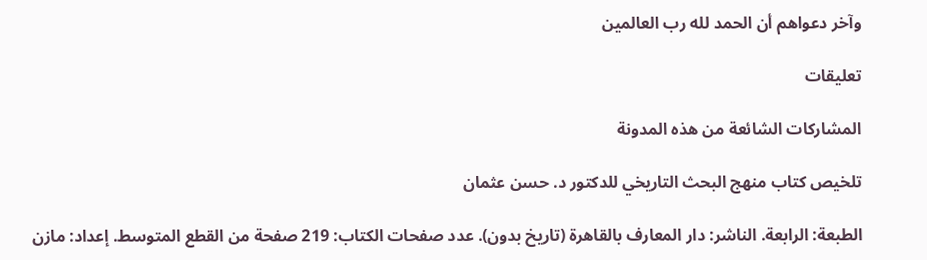وآخر دعواهم أن الحمد لله رب العالمين

تعليقات

المشاركات الشائعة من هذه المدونة

تلخيص كتاب منهج البحث التاريخي للدكتور د. حسن عثمان

الطبعة: الرابعة. الناشر: دار المعارف بالقاهرة (تاريخ بدون). عدد صفحات الكتاب: 219 صفحة من القطع المتوسط. إعداد: مازن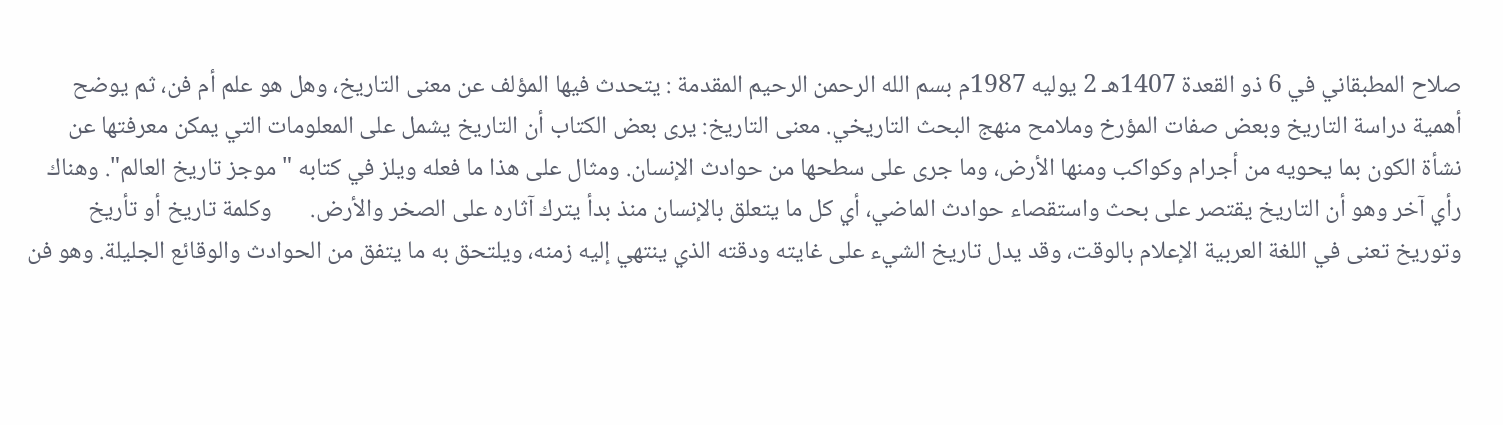صلاح المطبقاني في 6 ذو القعدة 1407هـ 2 يوليه 1987م بسم الله الرحمن الرحيم المقدمة : يتحدث فيها المؤلف عن معنى التاريخ، وهل هو علم أم فن، ثم يوضح أهمية دراسة التاريخ وبعض صفات المؤرخ وملامح منهج البحث التاريخي. معنى التاريخ: يرى بعض الكتاب أن التاريخ يشمل على المعلومات التي يمكن معرفتها عن نشأة الكون بما يحويه من أجرام وكواكب ومنها الأرض، وما جرى على سطحها من حوادث الإنسان. ومثال على هذا ما فعله ويلز في كتابه "موجز تاريخ العالم". وهناك رأي آخر وهو أن التاريخ يقتصر على بحث واستقصاء حوادث الماضي، أي كل ما يتعلق بالإنسان منذ بدأ يترك آثاره على الصخر والأرض.       وكلمة تاريخ أو تأريخ وتوريخ تعنى في اللغة العربية الإعلام بالوقت، وقد يدل تاريخ الشيء على غايته ودقته الذي ينتهي إليه زمنه، ويلتحق به ما يتفق من الحوادث والوقائع الجليلة. وهو فن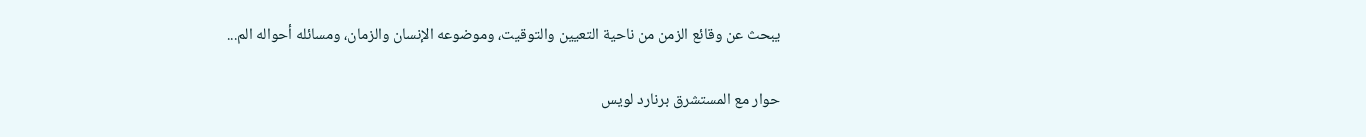يبحث عن وقائع الزمن من ناحية التعيين والتوقيت، وموضوعه الإنسان والزمان، ومسائله أحواله الم...

حوار مع المستشرق برنارد لويس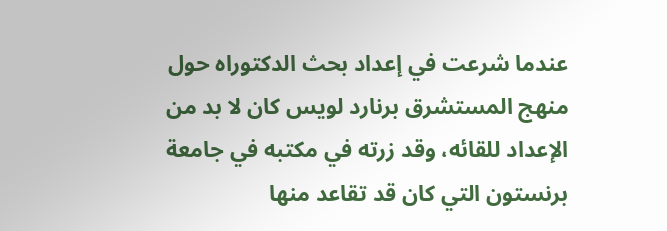عندما شرعت في إعداد بحث الدكتوراه حول منهج المستشرق برنارد لويس كان لا بد من الإعداد للقائه، وقد زرته في مكتبه في جامعة برنستون التي كان قد تقاعد منها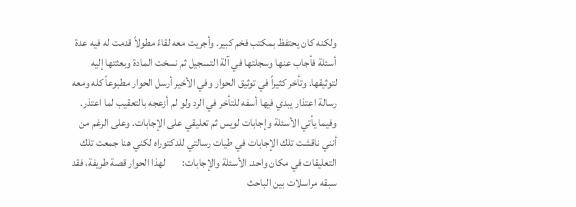ولكنه كان يحتفظ بمكتب فخم كبير. وأجريت معه لقاءً مطولاً قدمت له فيه عدة أسئلة فأجاب عنها وسجلتها في آلة التسجيل ثم نسخت المادة وبعثتها إليه لتوثيقها. وتأخر كثيراً في توثيق الحوار وفي الأخير أرسل الحوار مطبوعاً كله ومعه رسالة اعتذار يبدي فيها أسفه للتأخر في الرد ولو لم أزعجه بالتعقيب لما اعتذر.        وفيما يأتي الأسئلة وإجابات لويس ثم تعليقي على الإجابات. وعلى الرغم من أنني ناقشت تلك الإجابات في طيات رسالتي للدكتوراه لكني هنا جمعت تلك التعليقات في مكان واحد. الأسئلة والإجابات:        لهذا الحوار قصة طريفة، فقد سبقه مراسلات بين الباحث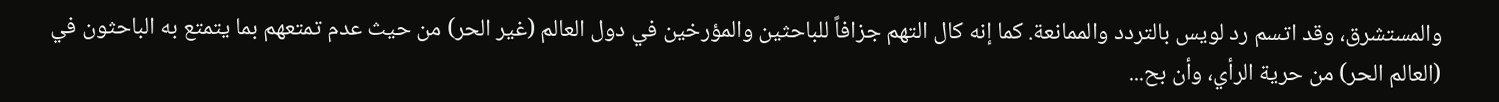والمستشرق، وقد اتسم رد لويس بالتردد والممانعة. كما إنه كال التهم جزافاً للباحثين والمؤرخين في دول العالم (غير الحر) من حيث عدم تمتعهم بما يتمتع به الباحثون في (العالم الحر) من حرية الرأي، وأن بح...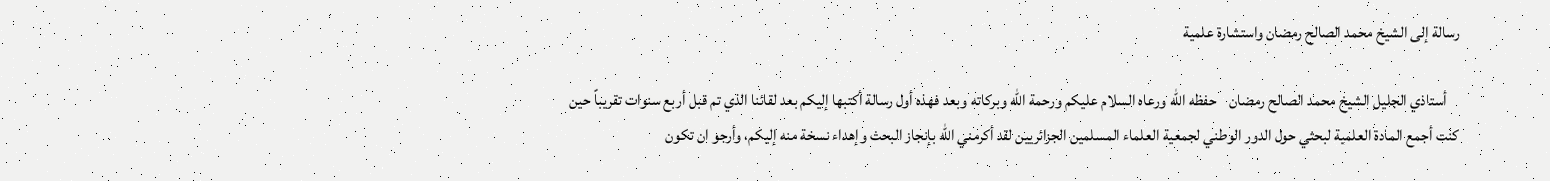رسالة إلى الشيخ محمد الصالح رمضان واستشارة علمية

    أستاذي الجليل الشيخ محمد الصالح رمضان    حفظه الله ورعاه السلام عليكم ورحمة الله وبركاته وبعد فهذه أول رسالة أكتبها إليكم بعد لقائنا الذي تم قبل أربع سنوات تقريباً حين كنت أجمع المادة العلمية لبحثي حول الدور الوطني لجمعية العلماء المسلمين الجزائريين لقد أكرمني الله بإنجاز البحث وإهداء نسخة منه إليكم، وأرجو ان تكون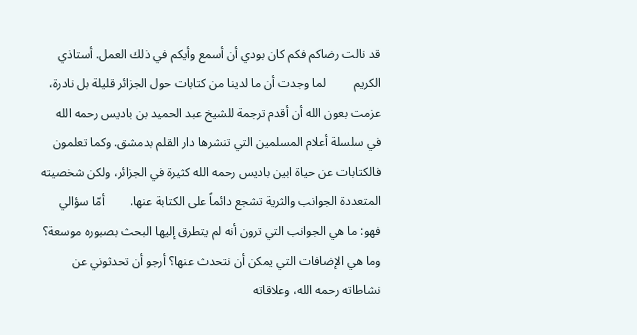قد نالت رضاكم فكم كان بودي أن أسمع وأيكم في ذلك العمل. أستاذي الكريم         لما وجدت أن ما لدينا من كتابات حول الجزائر قليلة بل نادرة، عزمت بعون الله أن أقدم ترجمة للشيخ عبد الحميد بن باديس رحمه الله في سلسلة أعلام المسلمين التي تنشرها دار القلم بدمشق. وكما تعلمون فالكتابات عن حياة ابين باديس رحمه الله كثيرة في الجزائر، ولكن شخصيته المتعددة الجوانب والثرية تشجع دائماً على الكتابة عنها.        أمّا سؤالي فهو: ما هي الجوانب التي ترون أنه لم يتطرق إليها البحث بصبوره موسعة؟ وما هي الإضافات التي يمكن أن نتحدث عنها؟ أرجو أن تحدثوني عن نشاطاته رحمه الله، وعلاقاته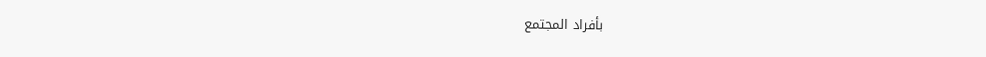بأفراد المجتمع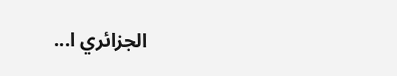الجزائري ا...